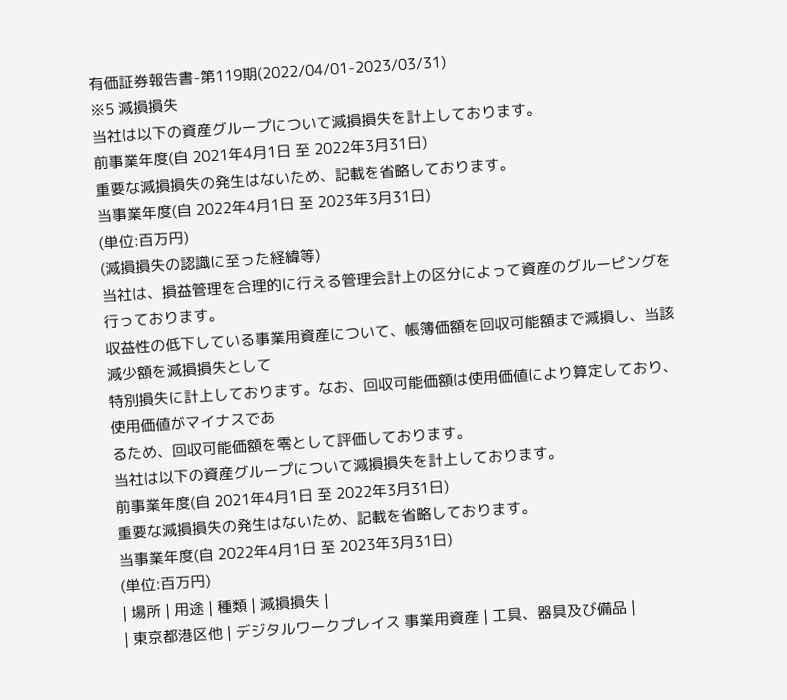有価証券報告書-第119期(2022/04/01-2023/03/31)
※5 減損損失
当社は以下の資産グループについて減損損失を計上しております。
前事業年度(自 2021年4月1日 至 2022年3月31日)
重要な減損損失の発生はないため、記載を省略しております。
当事業年度(自 2022年4月1日 至 2023年3月31日)
(単位:百万円)
(減損損失の認識に至った経緯等)
当社は、損益管理を合理的に行える管理会計上の区分によって資産のグルーピングを行っております。
収益性の低下している事業用資産について、帳簿価額を回収可能額まで減損し、当該減少額を減損損失として
特別損失に計上しております。なお、回収可能価額は使用価値により算定しており、使用価値がマイナスであ
るため、回収可能価額を零として評価しております。
当社は以下の資産グループについて減損損失を計上しております。
前事業年度(自 2021年4月1日 至 2022年3月31日)
重要な減損損失の発生はないため、記載を省略しております。
当事業年度(自 2022年4月1日 至 2023年3月31日)
(単位:百万円)
| 場所 | 用途 | 種類 | 減損損失 |
| 東京都港区他 | デジタルワークプレイス 事業用資産 | 工具、器具及び備品 |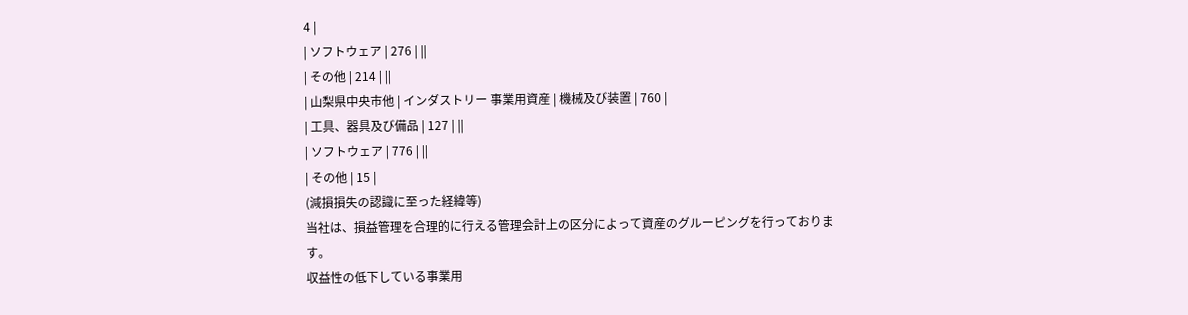4 |
| ソフトウェア | 276 | ||
| その他 | 214 | ||
| 山梨県中央市他 | インダストリー 事業用資産 | 機械及び装置 | 760 |
| 工具、器具及び備品 | 127 | ||
| ソフトウェア | 776 | ||
| その他 | 15 |
(減損損失の認識に至った経緯等)
当社は、損益管理を合理的に行える管理会計上の区分によって資産のグルーピングを行っております。
収益性の低下している事業用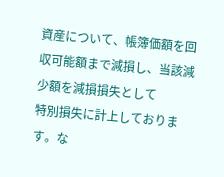資産について、帳簿価額を回収可能額まで減損し、当該減少額を減損損失として
特別損失に計上しております。な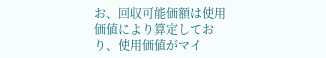お、回収可能価額は使用価値により算定しており、使用価値がマイ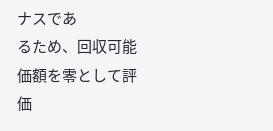ナスであ
るため、回収可能価額を零として評価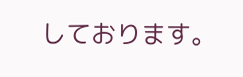しております。